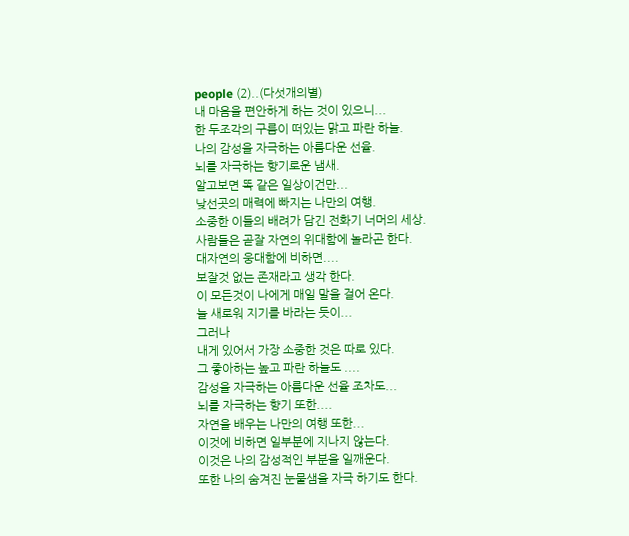people (2)..(다섯개의별)
내 마음을 편안하게 하는 것이 있으니...
한 두조각의 구름이 떠있는 맑고 파란 하늘.
나의 감성을 자극하는 아름다운 선율.
뇌를 자극하는 향기로운 냄새.
알고보면 똑 같은 일상이건만...
낮선곳의 매력에 빠지는 나만의 여행.
소중한 이들의 배려가 담긴 전화기 너머의 세상.
사람들은 곧잘 자연의 위대함에 놀라곤 한다.
대자연의 웅대함에 비하면....
보잘것 없는 존재라고 생각 한다.
이 모든것이 나에게 매일 말을 걸어 온다.
늘 새로워 지기를 바라는 듯이...
그러나
내게 있어서 가장 소중한 것은 따로 있다.
그 좋아하는 높고 파란 하늘도 ....
감성을 자극하는 아름다운 선율 조차도...
뇌를 자극하는 향기 또한....
자연을 배우는 나만의 여행 또한...
이것에 비하면 일부분에 지나지 않는다.
이것은 나의 감성적인 부분을 일깨운다.
또한 나의 숨겨진 눈물샘을 자극 하기도 한다.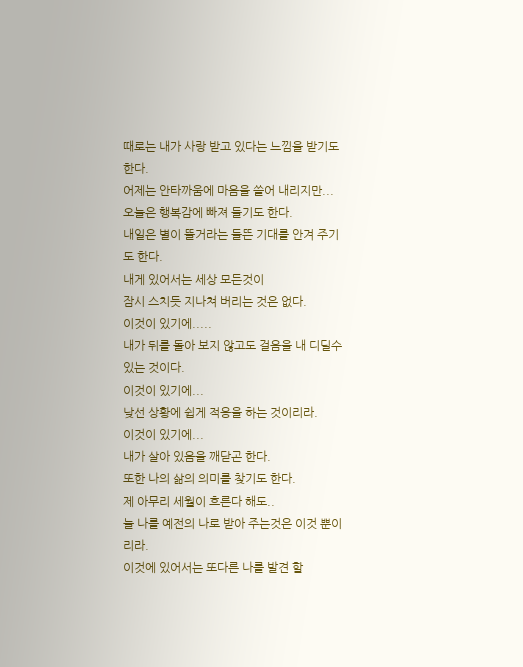때로는 내가 사랑 받고 있다는 느낌을 받기도 한다.
어제는 안타까움에 마음을 쓸어 내리지만...
오늘은 행복감에 빠져 들기도 한다.
내일은 별이 뜰거라는 들뜬 기대를 안겨 주기도 한다.
내게 있어서는 세상 모든것이
잠시 스치듯 지나쳐 버리는 것은 없다.
이것이 있기에.....
내가 뒤를 돌아 보지 않고도 걸음을 내 디딜수 있는 것이다.
이것이 있기에...
낮선 상황에 쉽게 적응을 하는 것이리라.
이것이 있기에...
내가 살아 있음을 깨닫곤 한다.
또한 나의 삶의 의미를 찾기도 한다.
제 아무리 세월이 흐른다 해도..
늘 나를 예전의 나로 받아 주는것은 이것 뿐이리라.
이것에 있어서는 또다른 나를 발견 할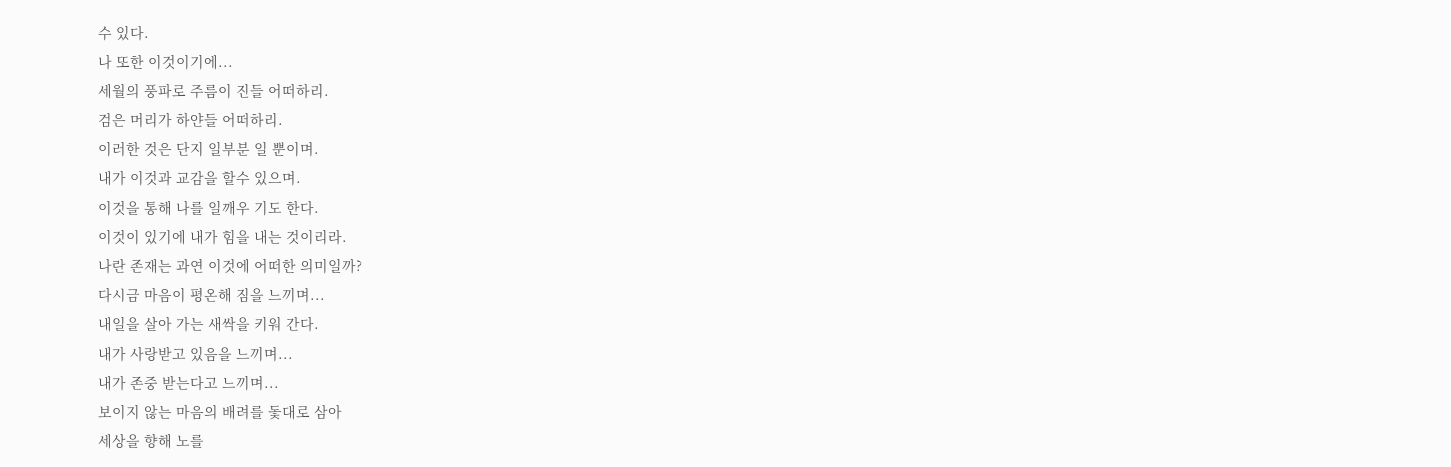수 있다.
나 또한 이것이기에...
세월의 풍파로 주름이 진들 어떠하리.
검은 머리가 하얀들 어떠하리.
이러한 것은 단지 일부분 일 뿐이며.
내가 이것과 교감을 할수 있으며.
이것을 통해 나를 일깨우 기도 한다.
이것이 있기에 내가 힘을 내는 것이리라.
나란 존재는 과연 이것에 어떠한 의미일까?
다시금 마음이 평온해 짐을 느끼며...
내일을 살아 가는 새싹을 키워 간다.
내가 사랑받고 있음을 느끼며...
내가 존중 받는다고 느끼며...
보이지 않는 마음의 배려를 돛대로 삼아
세상을 향해 노를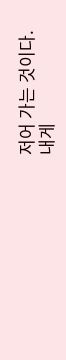저어 가는 것이다.
내게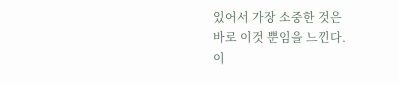있어서 가장 소중한 것은
바로 이것 뿐임을 느낀다.
이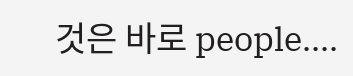것은 바로 people....